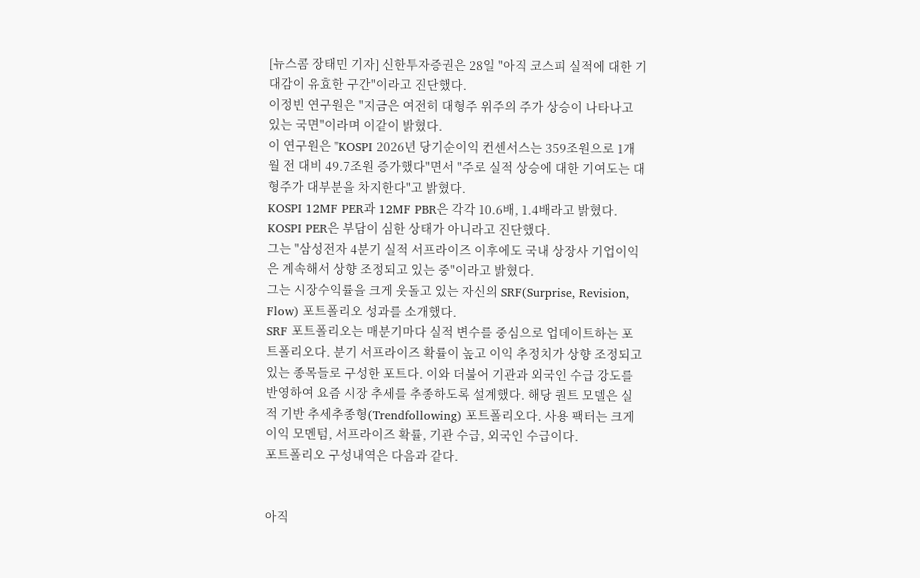[뉴스콤 장태민 기자] 신한투자증권은 28일 "아직 코스피 실적에 대한 기대감이 유효한 구간"이라고 진단했다.
이정빈 연구원은 "지금은 여전히 대형주 위주의 주가 상승이 나타나고 있는 국면"이라며 이같이 밝혔다.
이 연구원은 "KOSPI 2026년 당기순이익 컨센서스는 359조원으로 1개월 전 대비 49.7조원 증가했다"면서 "주로 실적 상승에 대한 기여도는 대형주가 대부분을 차지한다"고 밝혔다.
KOSPI 12MF PER과 12MF PBR은 각각 10.6배, 1.4배라고 밝혔다.
KOSPI PER은 부담이 심한 상태가 아니라고 진단했다.
그는 "삼성전자 4분기 실적 서프라이즈 이후에도 국내 상장사 기업이익은 계속해서 상향 조정되고 있는 중"이라고 밝혔다.
그는 시장수익률을 크게 웃돌고 있는 자신의 SRF(Surprise, Revision, Flow) 포트폴리오 성과를 소개했다.
SRF 포트폴리오는 매분기마다 실적 변수를 중심으로 업데이트하는 포트폴리오다. 분기 서프라이즈 확률이 높고 이익 추정치가 상향 조정되고 있는 종목들로 구성한 포트다. 이와 더불어 기관과 외국인 수급 강도를 반영하여 요즘 시장 추세를 추종하도록 설계했다. 해당 퀀트 모델은 실적 기반 추세추종형(Trendfollowing) 포트폴리오다. 사용 팩터는 크게 이익 모멘텀, 서프라이즈 확률, 기관 수급, 외국인 수급이다.
포트폴리오 구성내역은 다음과 같다.


아직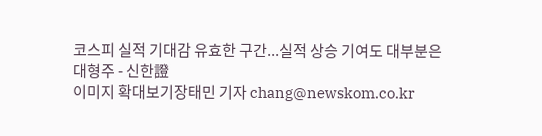코스피 실적 기대감 유효한 구간...실적 상승 기여도 대부분은 대형주 - 신한證
이미지 확대보기장태민 기자 chang@newskom.co.kr